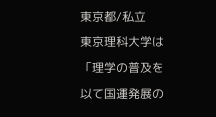東京都/私立
東京理科大学は「理学の普及を以て国運発展の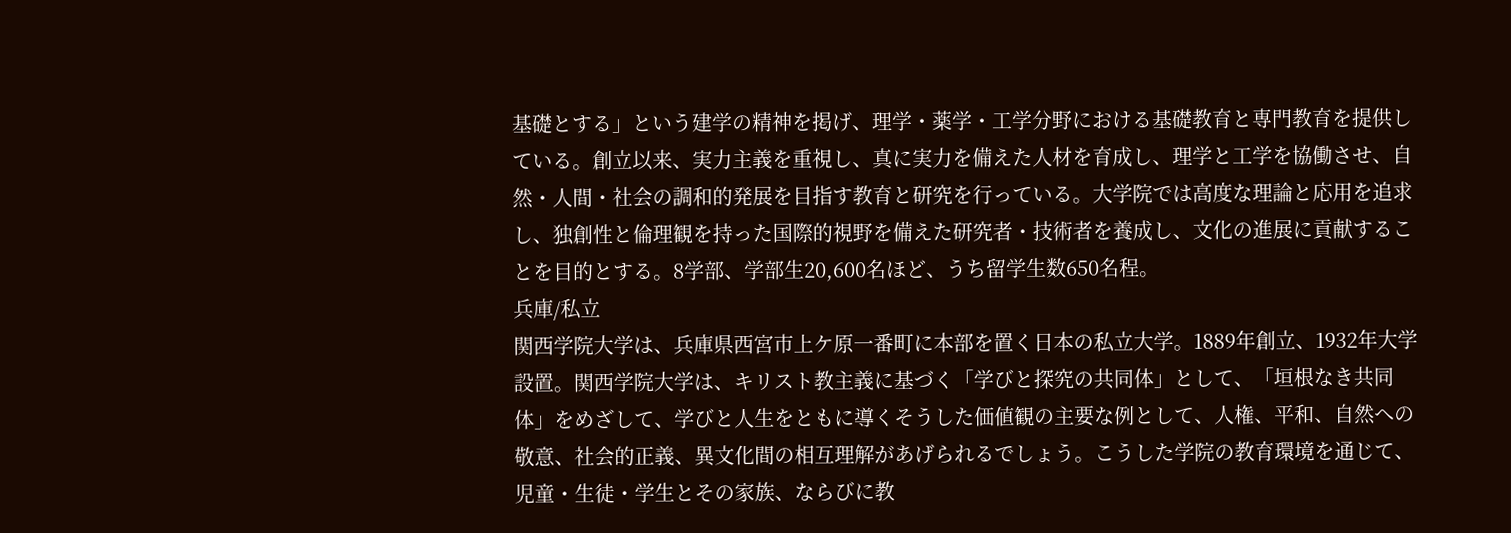基礎とする」という建学の精神を掲げ、理学・薬学・工学分野における基礎教育と専門教育を提供している。創立以来、実力主義を重視し、真に実力を備えた人材を育成し、理学と工学を協働させ、自然・人間・社会の調和的発展を目指す教育と研究を行っている。大学院では高度な理論と応用を追求し、独創性と倫理観を持った国際的視野を備えた研究者・技術者を養成し、文化の進展に貢献することを目的とする。8学部、学部生20,600名ほど、うち留学生数650名程。
兵庫/私立
関西学院大学は、兵庫県西宮市上ケ原一番町に本部を置く日本の私立大学。1889年創立、1932年大学設置。関西学院大学は、キリスト教主義に基づく「学びと探究の共同体」として、「垣根なき共同体」をめざして、学びと人生をともに導くそうした価値観の主要な例として、人権、平和、自然への敬意、社会的正義、異文化間の相互理解があげられるでしょう。こうした学院の教育環境を通じて、児童・生徒・学生とその家族、ならびに教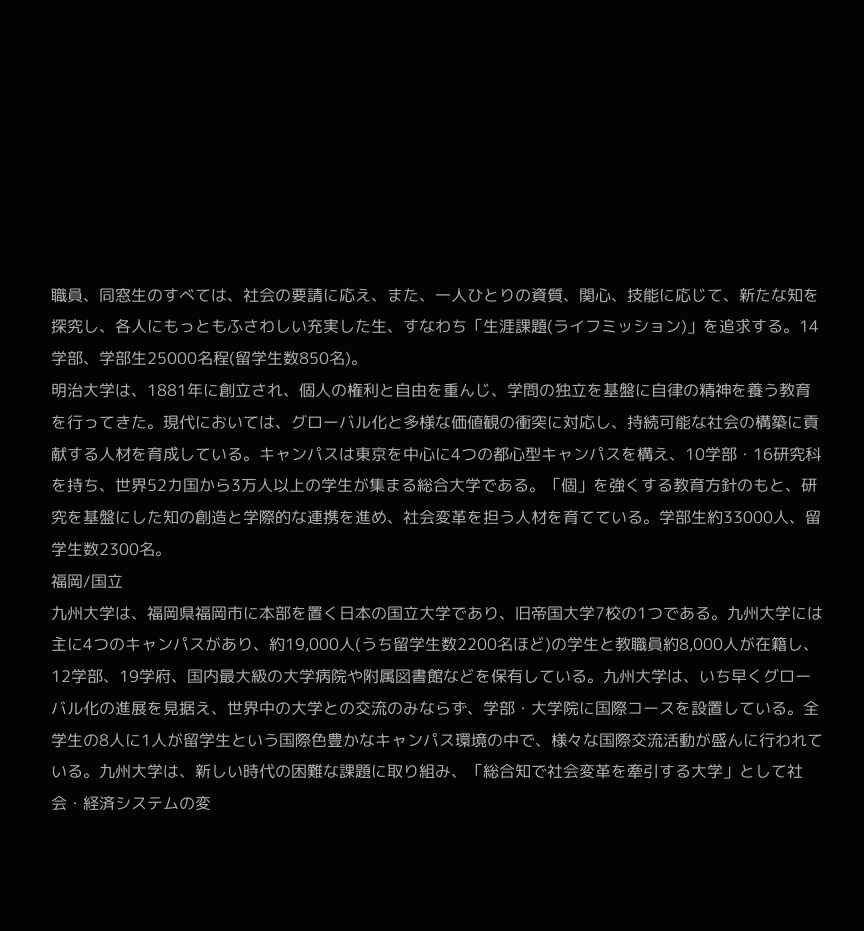職員、同窓生のすべては、社会の要請に応え、また、一人ひとりの資質、関心、技能に応じて、新たな知を探究し、各人にもっともふさわしい充実した生、すなわち「生涯課題(ライフミッション)」を追求する。14学部、学部生25000名程(留学生数850名)。
明治大学は、1881年に創立され、個人の権利と自由を重んじ、学問の独立を基盤に自律の精神を養う教育を行ってきた。現代においては、グローバル化と多様な価値観の衝突に対応し、持続可能な社会の構築に貢献する人材を育成している。キャンパスは東京を中心に4つの都心型キャンパスを構え、10学部・16研究科を持ち、世界52カ国から3万人以上の学生が集まる総合大学である。「個」を強くする教育方針のもと、研究を基盤にした知の創造と学際的な連携を進め、社会変革を担う人材を育てている。学部生約33000人、留学生数2300名。
福岡/国立
九州大学は、福岡県福岡市に本部を置く日本の国立大学であり、旧帝国大学7校の1つである。九州大学には主に4つのキャンパスがあり、約19,000人(うち留学生数2200名ほど)の学生と教職員約8,000人が在籍し、12学部、19学府、国内最大級の大学病院や附属図書館などを保有している。九州大学は、いち早くグローバル化の進展を見据え、世界中の大学との交流のみならず、学部・大学院に国際コースを設置している。全学生の8人に1人が留学生という国際色豊かなキャンパス環境の中で、様々な国際交流活動が盛んに行われている。九州大学は、新しい時代の困難な課題に取り組み、「総合知で社会変革を牽引する大学」として社会・経済システムの変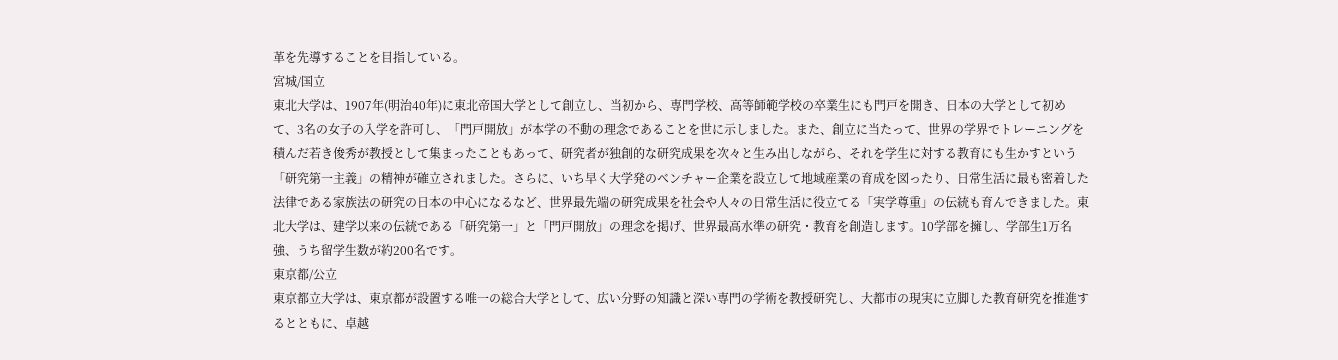革を先導することを目指している。
宮城/国立
東北大学は、1907年(明治40年)に東北帝国大学として創立し、当初から、専門学校、高等師範学校の卒業生にも門戸を開き、日本の大学として初めて、3名の女子の入学を許可し、「門戸開放」が本学の不動の理念であることを世に示しました。また、創立に当たって、世界の学界でトレーニングを積んだ若き俊秀が教授として集まったこともあって、研究者が独創的な研究成果を次々と生み出しながら、それを学生に対する教育にも生かすという「研究第一主義」の精神が確立されました。さらに、いち早く大学発のベンチャー企業を設立して地域産業の育成を図ったり、日常生活に最も密着した法律である家族法の研究の日本の中心になるなど、世界最先端の研究成果を社会や人々の日常生活に役立てる「実学尊重」の伝統も育んできました。東北大学は、建学以来の伝統である「研究第一」と「門戸開放」の理念を掲げ、世界最高水準の研究・教育を創造します。10学部を擁し、学部生1万名強、うち留学生数が約200名です。
東京都/公立
東京都立大学は、東京都が設置する唯一の総合大学として、広い分野の知識と深い専門の学術を教授研究し、大都市の現実に立脚した教育研究を推進するとともに、卓越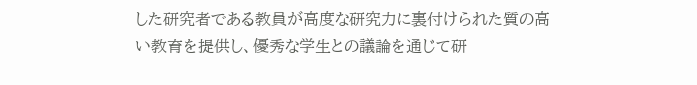した研究者である教員が高度な研究力に裏付けられた質の高い教育を提供し、優秀な学生との議論を通じて研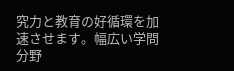究力と教育の好循環を加速させます。幅広い学問分野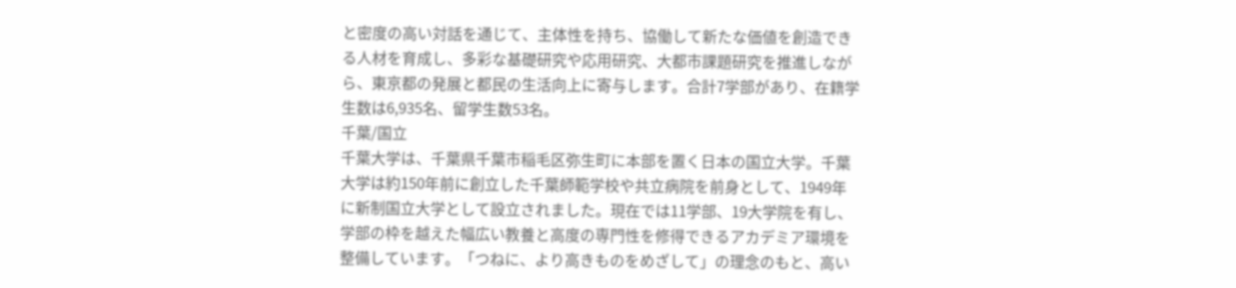と密度の高い対話を通じて、主体性を持ち、協働して新たな価値を創造できる人材を育成し、多彩な基礎研究や応用研究、大都市課題研究を推進しながら、東京都の発展と都民の生活向上に寄与します。合計7学部があり、在籍学生数は6,935名、留学生数53名。
千葉/国立
千葉大学は、千葉県千葉市稲毛区弥生町に本部を置く日本の国立大学。千葉大学は約150年前に創立した千葉師範学校や共立病院を前身として、1949年に新制国立大学として設立されました。現在では11学部、19大学院を有し、学部の枠を越えた幅広い教養と高度の専門性を修得できるアカデミア環境を整備しています。「つねに、より高きものをめざして」の理念のもと、高い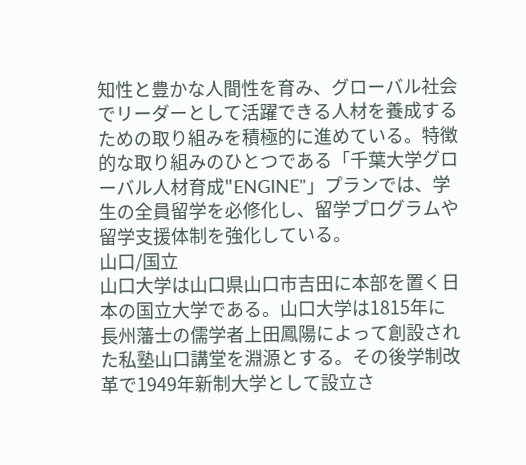知性と豊かな人間性を育み、グローバル社会でリーダーとして活躍できる人材を養成するための取り組みを積極的に進めている。特徴的な取り組みのひとつである「千葉大学グローバル人材育成"ENGINE"」プランでは、学生の全員留学を必修化し、留学プログラムや留学支援体制を強化している。
山口/国立
山口大学は山口県山口市吉田に本部を置く日本の国立大学である。山口大学は1815年に長州藩士の儒学者上田鳳陽によって創設された私塾山口講堂を淵源とする。その後学制改革で1949年新制大学として設立さ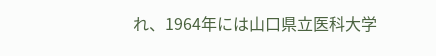れ、1964年には山口県立医科大学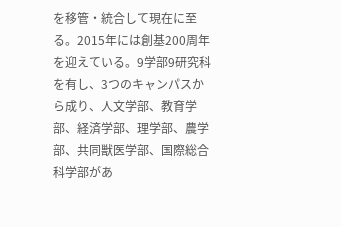を移管・統合して現在に至る。2015年には創基200周年を迎えている。9学部9研究科を有し、3つのキャンパスから成り、人文学部、教育学部、経済学部、理学部、農学部、共同獣医学部、国際総合科学部があ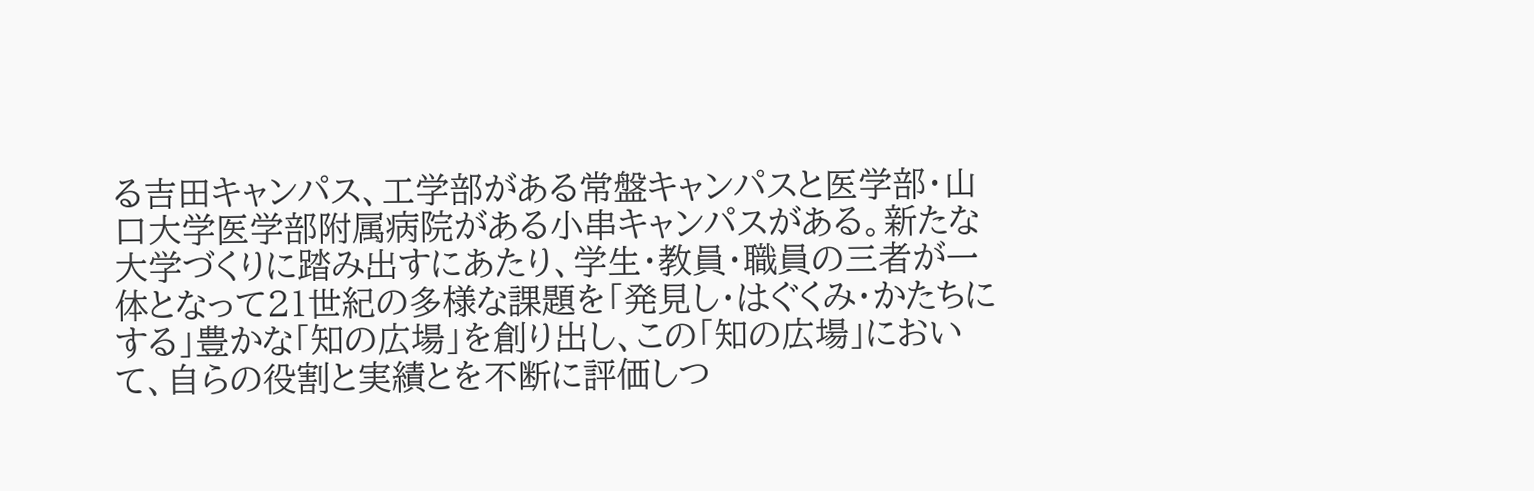る吉田キャンパス、工学部がある常盤キャンパスと医学部・山口大学医学部附属病院がある小串キャンパスがある。新たな大学づくりに踏み出すにあたり、学生・教員・職員の三者が一体となって21世紀の多様な課題を「発見し・はぐくみ・かたちにする」豊かな「知の広場」を創り出し、この「知の広場」において、自らの役割と実績とを不断に評価しつ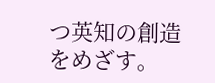つ英知の創造をめざす。